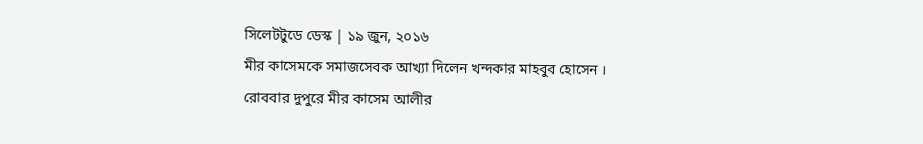সিলেটটুডে ডেস্ক | ১৯ জুন, ২০১৬
মীর কাসেমকে সমাজসেবক আখ্যা দিলেন খন্দকার মাহবুব হোসেন । রোববার দুপুরে মীর কাসেম আলীর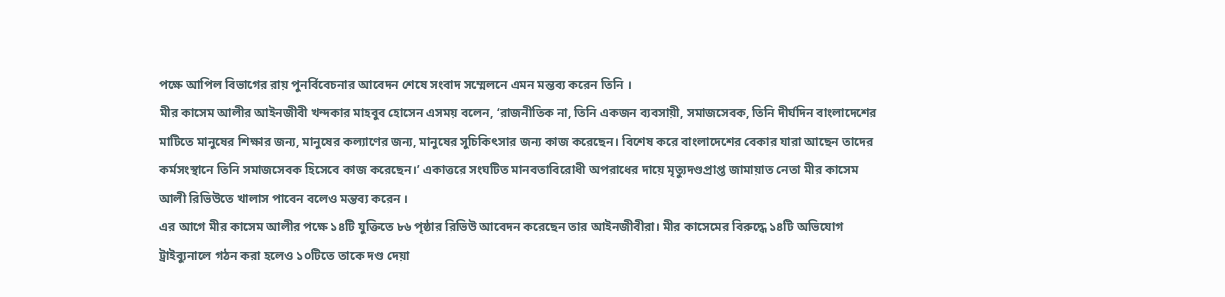পক্ষে আপিল বিভাগের রায় পুনর্বিবেচনার আবেদন শেষে সংবাদ সম্মেলনে এমন মন্তব্য করেন তিনি ।
মীর কাসেম আলীর আইনজীবী খন্দকার মাহবুব হোসেন এসময় বলেন, ‘রাজনীতিক না, তিনি একজন ব্যবসায়ী, সমাজসেবক, তিনি দীর্ঘদিন বাংলাদেশের মাটিতে মানুষের শিক্ষার জন্য, মানুষের কল্যাণের জন্য, মানুষের সুচিকিৎসার জন্য কাজ করেছেন। বিশেষ করে বাংলাদেশের বেকার যারা আছেন তাদের কর্মসংস্থানে তিনি সমাজসেবক হিসেবে কাজ করেছেন।’ একাত্তরে সংঘটিত মানবতাবিরোধী অপরাধের দায়ে মৃত্যুদণ্ডপ্রাপ্ত জামায়াত নেতা মীর কাসেম আলী রিভিউতে খালাস পাবেন বলেও মন্তব্য করেন ।
এর আগে মীর কাসেম আলীর পক্ষে ১৪টি যুক্তিতে ৮৬ পৃষ্ঠার রিভিউ আবেদন করেছেন তার আইনজীবীরা। মীর কাসেমের বিরুদ্ধে ১৪টি অভিযোগ ট্রাইব্যুনালে গঠন করা হলেও ১০টিতে তাকে দণ্ড দেয়া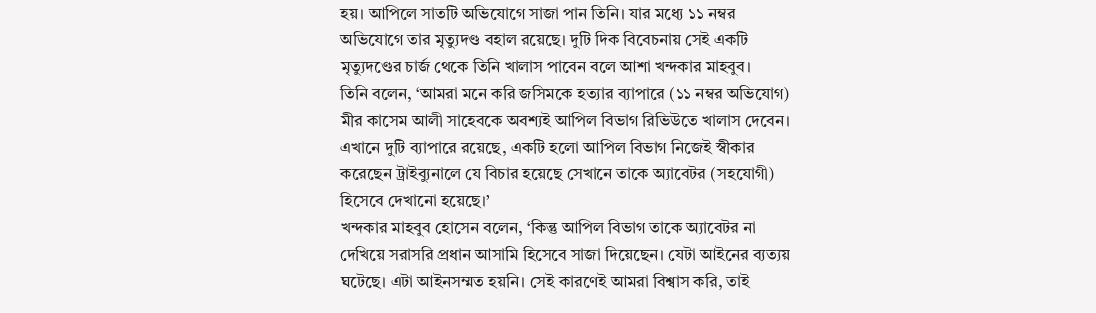হয়। আপিলে সাতটি অভিযোগে সাজা পান তিনি। যার মধ্যে ১১ নম্বর অভিযোগে তার মৃত্যুদণ্ড বহাল রয়েছে। দুটি দিক বিবেচনায় সেই একটি মৃত্যুদণ্ডের চার্জ থেকে তিনি খালাস পাবেন বলে আশা খন্দকার মাহবুব।
তিনি বলেন, ‘আমরা মনে করি জসিমকে হত্যার ব্যাপারে (১১ নম্বর অভিযোগ) মীর কাসেম আলী সাহেবকে অবশ্যই আপিল বিভাগ রিভিউতে খালাস দেবেন। এখানে দুটি ব্যাপারে রয়েছে, একটি হলো আপিল বিভাগ নিজেই স্বীকার করেছেন ট্রাইব্যুনালে যে বিচার হয়েছে সেখানে তাকে অ্যাবেটর (সহযোগী) হিসেবে দেখানো হয়েছে।’
খন্দকার মাহবুব হোসেন বলেন, ‘কিন্তু আপিল বিভাগ তাকে অ্যাবেটর না দেখিয়ে সরাসরি প্রধান আসামি হিসেবে সাজা দিয়েছেন। যেটা আইনের ব্যত্যয় ঘটেছে। এটা আইনসম্মত হয়নি। সেই কারণেই আমরা বিশ্বাস করি, তাই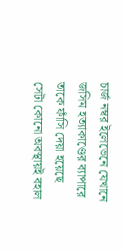চার্জ নম্বর ইলেভেনে যেখানে জসিম হত্যাকাণ্ডের ব্যাপারে তাকে ফাঁসি দেয়া হয়েছে সেটা কোনো অবস্থায়ই বহাল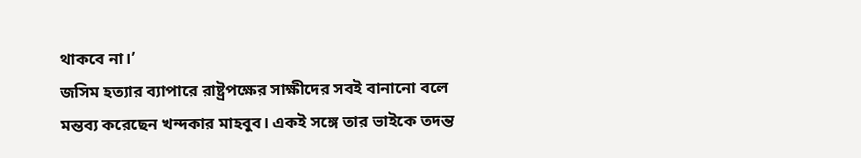থাকবে না।’
জসিম হত্যার ব্যাপারে রাষ্ট্রপক্ষের সাক্ষীদের সবই বানানো বলে মন্তব্য করেছেন খন্দকার মাহবুব। একই সঙ্গে তার ভাইকে তদন্ত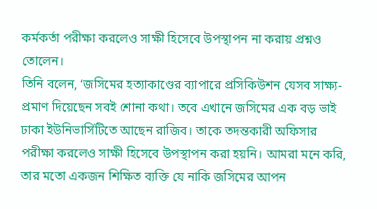কর্মকর্তা পরীক্ষা করলেও সাক্ষী হিসেবে উপস্থাপন না করায় প্রশ্নও তোলেন।
তিনি বলেন, ‘জসিমের হত্যাকাণ্ডের ব্যাপারে প্রসিকিউশন যেসব সাক্ষ্য-প্রমাণ দিয়েছেন সবই শোনা কথা। তবে এখানে জসিমের এক বড় ভাই ঢাকা ইউনিভার্সিটিতে আছেন রাজিব। তাকে তদন্তকারী অফিসার পরীক্ষা করলেও সাক্ষী হিসেবে উপস্থাপন করা হয়নি। আমরা মনে করি, তার মতো একজন শিক্ষিত ব্যক্তি যে নাকি জসিমের আপন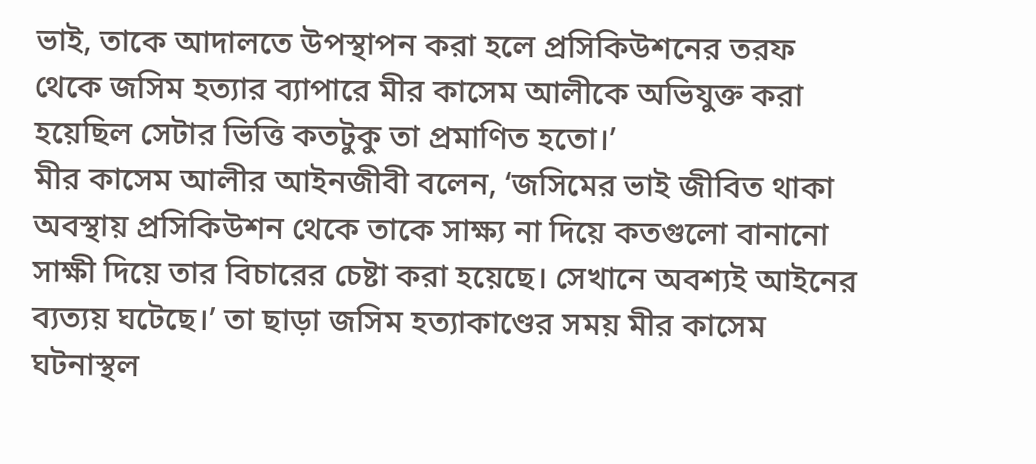ভাই, তাকে আদালতে উপস্থাপন করা হলে প্রসিকিউশনের তরফ থেকে জসিম হত্যার ব্যাপারে মীর কাসেম আলীকে অভিযুক্ত করা হয়েছিল সেটার ভিত্তি কতটুকু তা প্রমাণিত হতো।’
মীর কাসেম আলীর আইনজীবী বলেন, ‘জসিমের ভাই জীবিত থাকা অবস্থায় প্রসিকিউশন থেকে তাকে সাক্ষ্য না দিয়ে কতগুলো বানানো সাক্ষী দিয়ে তার বিচারের চেষ্টা করা হয়েছে। সেখানে অবশ্যই আইনের ব্যত্যয় ঘটেছে।’ তা ছাড়া জসিম হত্যাকাণ্ডের সময় মীর কাসেম ঘটনাস্থল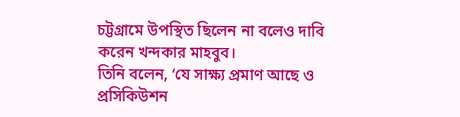চট্টগ্রামে উপস্থিত ছিলেন না বলেও দাবি করেন খন্দকার মাহবুব।
তিনি বলেন, ‘যে সাক্ষ্য প্রমাণ আছে ও প্রসিকিউশন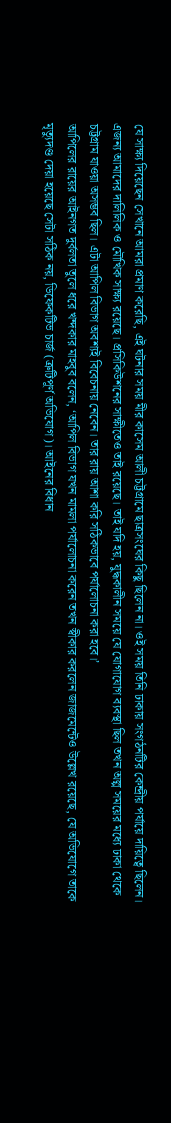যে সাক্ষ্য দিয়েছেন সেখানে আমরা প্রমাণ করেছি, এই ঘটনার সময় মীর কাসেম আলী চট্টগ্রামে ছাত্রসংঘের কিছু ছিলেন না। ওই সময় তিনি ঢাকায় সংগঠনটির কেন্দ্রীয় পর্যায়ে দায়িত্বে ছিলেন। এজন্য আমাদের দালিলিক ও মৌখিক সাক্ষ্য রয়েছে। প্রসিকিউশনের সাক্ষীতেও তাই রয়েছে। তাই যদি হয়, যুদ্ধকালীন সময়ে যে যোগাযোগ ব্যবস্থা ছিল তখন অল্প সময়ের মধ্যে ঢাকা থেকে চট্টগ্রাম যাওয়া অসম্ভব ছিল। এটা আপিল বিভাগ অবশ্যই বিবেচনায় নেবেন। তার রায় আশা করি সঠিকভাবে পর্যালোচনা করা হবে।’
আপিলের রায়ের আইনগত দুর্বলতা তুলে ধরে খন্দকার মাহবুব বলেন, ‘আপিল বিভাগ যখন মামলা পর্যালোচনা করেন তখন স্বীকার করলেন জাজমেন্টেও উল্লেখ রয়েছে, যে অভিযোগে তাকে মৃত্যুদণ্ড দেয়া হয়েছে সেটা সঠিক নয়, ডিফেকটিভ চার্জ (ত্রুটিপূর্ণ অভিযোগ)। আইনের বিধান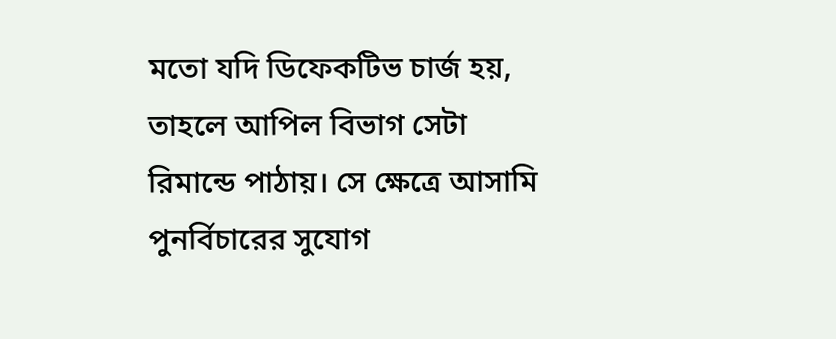মতো যদি ডিফেকটিভ চার্জ হয়, তাহলে আপিল বিভাগ সেটা রিমান্ডে পাঠায়। সে ক্ষেত্রে আসামি পুনর্বিচারের সুযোগ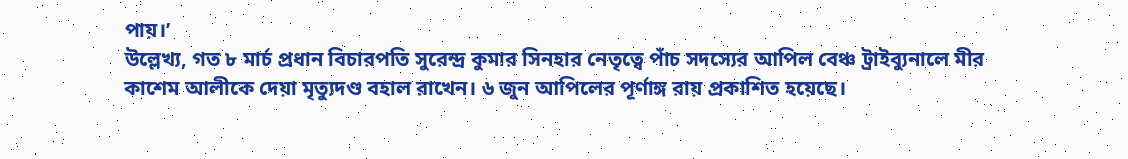পায়।’
উল্লেখ্য, গত ৮ মার্চ প্রধান বিচারপতি সুরেন্দ্র কুমার সিনহার নেতৃত্বে পাঁচ সদস্যের আপিল বেঞ্চ ট্রাইব্যুনালে মীর কাশেম আলীকে দেয়া মৃত্যুদণ্ড বহাল রাখেন। ৬ জুন আপিলের পূর্ণাঙ্গ রায় প্রকাশিত হয়েছে।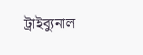ট্রাইব্যুনাল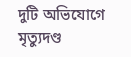দুটি অভিযোগে মৃত্যুদণ্ড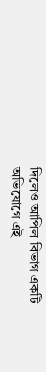দিলেও আপিল বিভাগ একটি অভিযোগে এই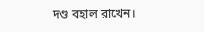দণ্ড বহাল রাখেন।